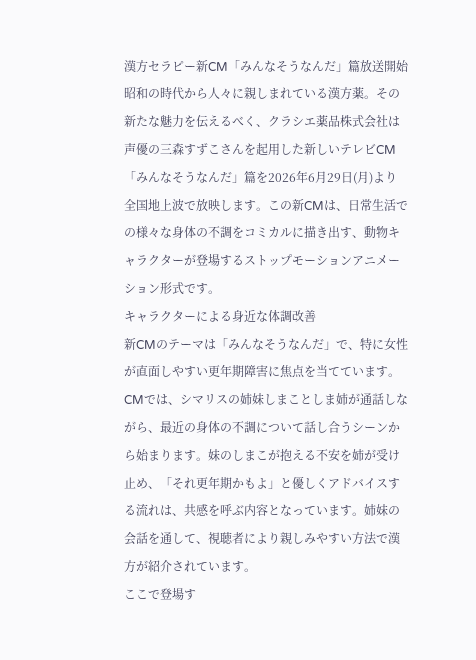漢方セラピー新CM「みんなそうなんだ」篇放送開始
昭和の時代から人々に親しまれている漢方薬。その新たな魅力を伝えるべく、クラシエ薬品株式会社は声優の三森すずこさんを起用した新しいテレビCM「みんなそうなんだ」篇を2026年6月29日(月)より全国地上波で放映します。この新CMは、日常生活での様々な身体の不調をコミカルに描き出す、動物キャラクターが登場するストップモーションアニメーション形式です。
キャラクターによる身近な体調改善
新CMのテーマは「みんなそうなんだ」で、特に女性が直面しやすい更年期障害に焦点を当てています。CMでは、シマリスの姉妹しまことしま姉が通話しながら、最近の身体の不調について話し合うシーンから始まります。妹のしまこが抱える不安を姉が受け止め、「それ更年期かもよ」と優しくアドバイスする流れは、共感を呼ぶ内容となっています。姉妹の会話を通して、視聴者により親しみやすい方法で漢方が紹介されています。
ここで登場す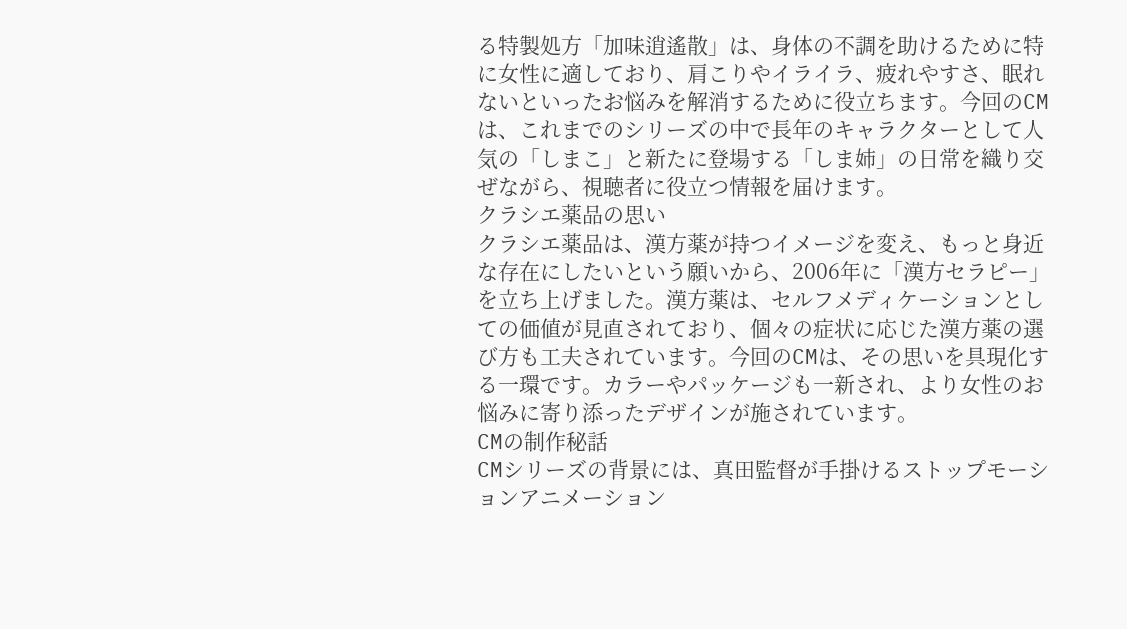る特製処方「加味逍遙散」は、身体の不調を助けるために特に女性に適しており、肩こりやイライラ、疲れやすさ、眠れないといったお悩みを解消するために役立ちます。今回のCMは、これまでのシリーズの中で長年のキャラクターとして人気の「しまこ」と新たに登場する「しま姉」の日常を織り交ぜながら、視聴者に役立つ情報を届けます。
クラシエ薬品の思い
クラシエ薬品は、漢方薬が持つイメージを変え、もっと身近な存在にしたいという願いから、2006年に「漢方セラピー」を立ち上げました。漢方薬は、セルフメディケーションとしての価値が見直されており、個々の症状に応じた漢方薬の選び方も工夫されています。今回のCMは、その思いを具現化する一環です。カラーやパッケージも一新され、より女性のお悩みに寄り添ったデザインが施されています。
CMの制作秘話
CMシリーズの背景には、真田監督が手掛けるストップモーションアニメーション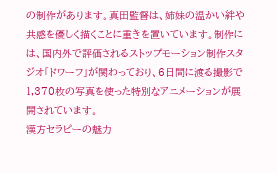の制作があります。真田監督は、姉妹の温かい絆や共感を優しく描くことに重きを置いています。制作には、国内外で評価されるストップモーション制作スタジオ「ドワーフ」が関わっており、6日間に渡る撮影で1,370枚の写真を使った特別なアニメーションが展開されています。
漢方セラピーの魅力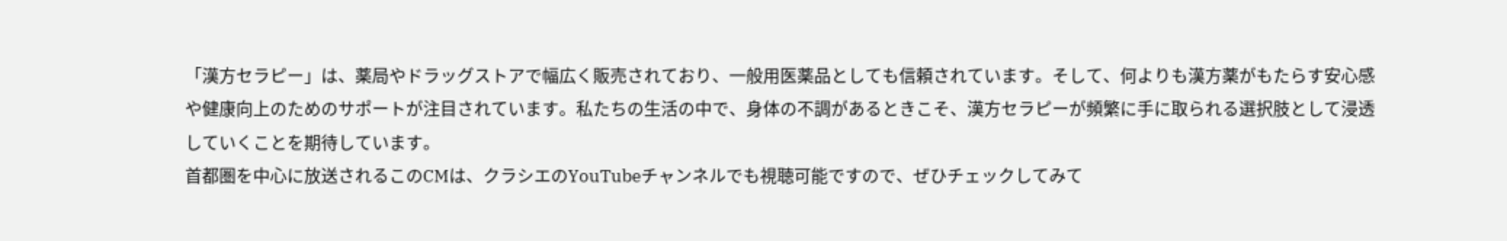「漢方セラピー」は、薬局やドラッグストアで幅広く販売されており、一般用医薬品としても信頼されています。そして、何よりも漢方薬がもたらす安心感や健康向上のためのサポートが注目されています。私たちの生活の中で、身体の不調があるときこそ、漢方セラピーが頻繁に手に取られる選択肢として浸透していくことを期待しています。
首都圏を中心に放送されるこのCMは、クラシエのYouTubeチャンネルでも視聴可能ですので、ぜひチェックしてみて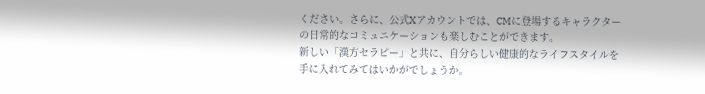ください。さらに、公式Xアカウントでは、CMに登場するキャラクターの日常的なコミュニケーションも楽しむことができます。
新しい「漢方セラピー」と共に、自分らしい健康的なライフスタイルを手に入れてみてはいかがでしょうか。